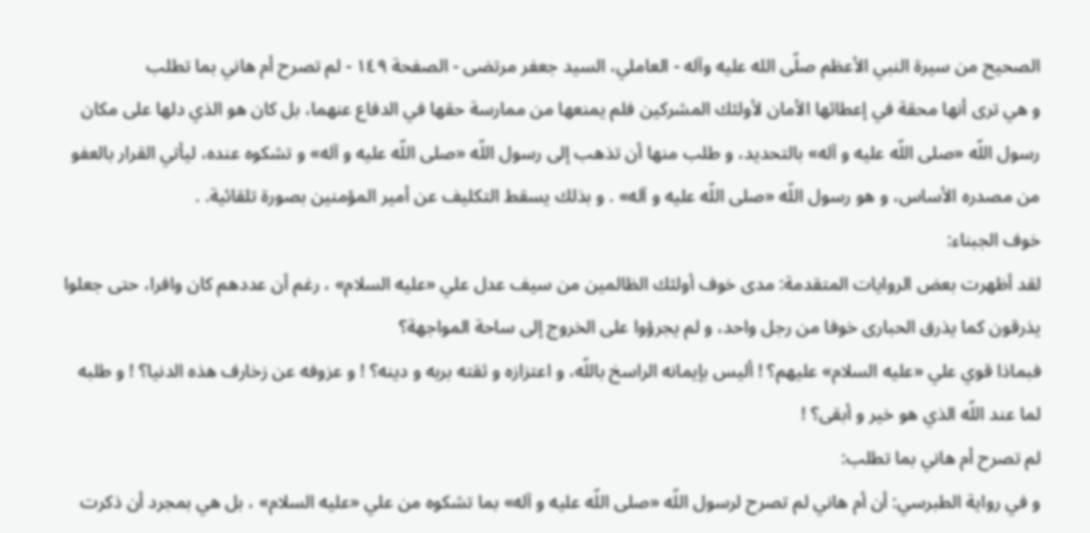الصحيح من سيرة النبي الأعظم صلّى الله عليه وآله - العاملي، السيد جعفر مرتضى - الصفحة ١٤٩ - لم تصرح أم هاني بما تطلب
و هي ترى أنها محقة في إعطائها الأمان لأولئك المشركين فلم يمنعها من ممارسة حقها في الدفاع عنهما، بل كان هو الذي دلها على مكان رسول اللّه «صلى اللّه عليه و آله» بالتحديد، و طلب منها أن تذهب إلى رسول اللّه «صلى اللّه عليه و آله» و تشكوه عنده، ليأتي القرار بالعفو من مصدره الأساس، و هو رسول اللّه «صلى اللّه عليه و آله» . و بذلك يسقط التكليف عن أمير المؤمنين بصورة تلقائية. .
خوف الجبناء:
لقد أظهرت بعض الروايات المتقدمة: مدى خوف أولئك الظالمين من سيف عدل علي «عليه السلام» ، رغم أن عددهم كان وافرا، حتى جعلوا يذرقون كما يذرق الحبارى خوفا من رجل واحد، و لم يجرؤوا على الخروج إلى ساحة المواجهة؟
فبماذا قوي علي «عليه السلام» عليهم؟ ! أليس بإيمانه الراسخ باللّه، و اعتزازه و ثقته بربه و دينه؟ ! و عزوفه عن زخارف هذه الدنيا؟ ! و طلبه لما عند اللّه الذي هو خير و أبقى؟ !
لم تصرح أم هاني بما تطلب:
و في رواية الطبرسي: أن أم هاني لم تصرح لرسول اللّه «صلى اللّه عليه و آله» بما تشكوه من علي «عليه السلام» ، بل هي بمجرد أن ذكرت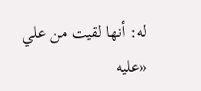له: أنها لقيت من علي «عليه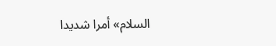السلام» أمرا شديدا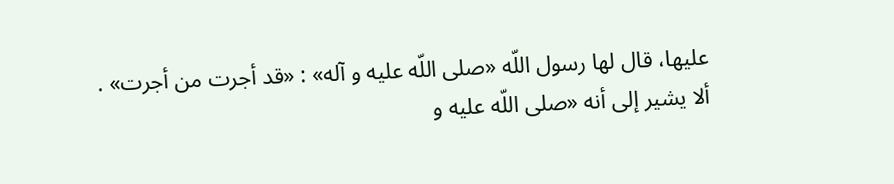عليها، قال لها رسول اللّه «صلى اللّه عليه و آله» : «قد أجرت من أجرت» .
ألا يشير إلى أنه «صلى اللّه عليه و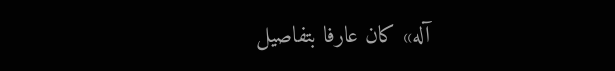آله» كان عارفا بتفاصيل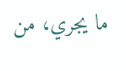ما يجري، من